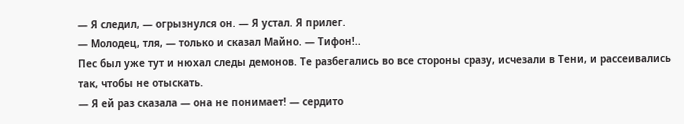— Я следил, — огрызнулся он. — Я устал. Я прилег.
— Молодец, тля, — только и сказал Майно. — Тифон!..
Пес был уже тут и нюхал следы демонов. Те разбегались во все стороны сразу, исчезали в Тени, и рассеивались так, чтобы не отыскать.
— Я ей раз сказала — она не понимает! — сердито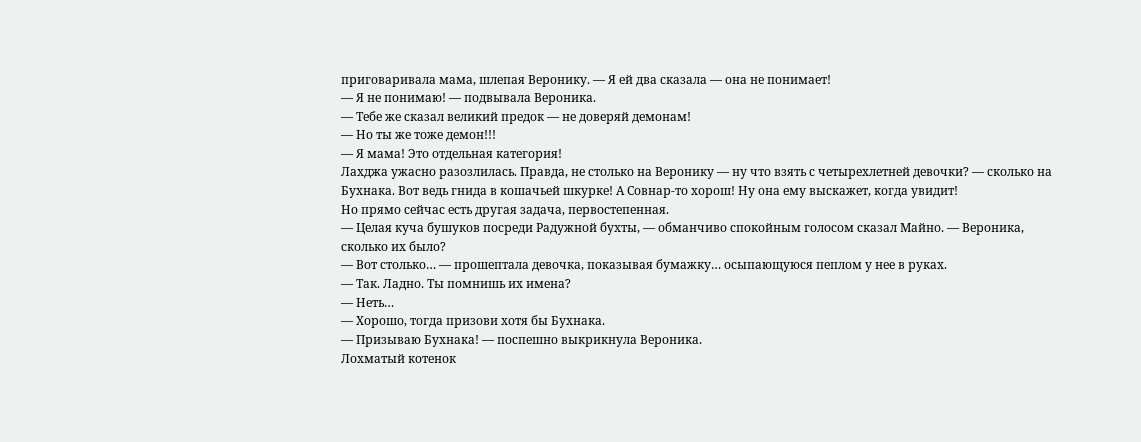приговаривала мама, шлепая Веронику. — Я ей два сказала — она не понимает!
— Я не понимаю! — подвывала Вероника.
— Тебе же сказал великий предок — не доверяй демонам!
— Но ты же тоже демон!!!
— Я мама! Это отдельная категория!
Лахджа ужасно разозлилась. Правда, не столько на Веронику — ну что взять с четырехлетней девочки? — сколько на Бухнака. Вот ведь гнида в кошачьей шкурке! А Совнар-то хорош! Ну она ему выскажет, когда увидит!
Но прямо сейчас есть другая задача, первостепенная.
— Целая куча бушуков посреди Радужной бухты, — обманчиво спокойным голосом сказал Майно. — Вероника, сколько их было?
— Вот столько… — прошептала девочка, показывая бумажку… осыпающуюся пеплом у нее в руках.
— Так. Ладно. Ты помнишь их имена?
— Неть…
— Хорошо, тогда призови хотя бы Бухнака.
— Призываю Бухнака! — поспешно выкрикнула Вероника.
Лохматый котенок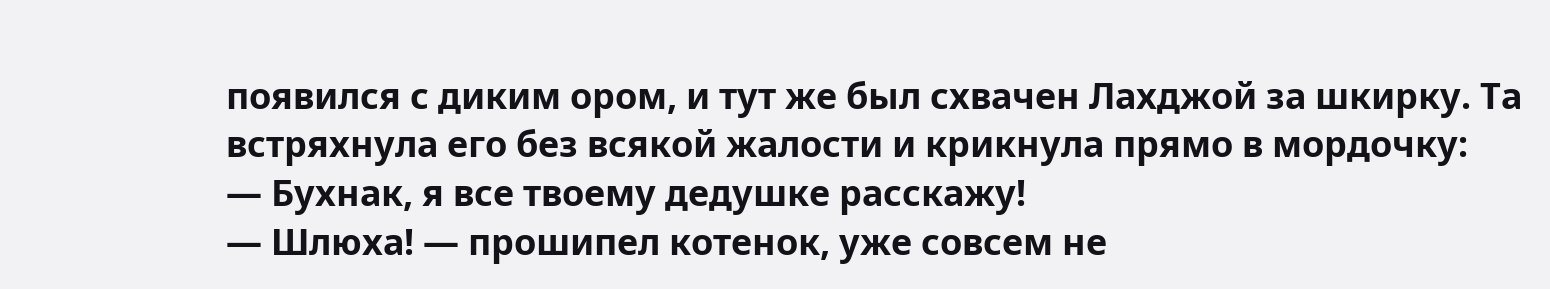появился с диким ором, и тут же был схвачен Лахджой за шкирку. Та встряхнула его без всякой жалости и крикнула прямо в мордочку:
— Бухнак, я все твоему дедушке расскажу!
— Шлюха! — прошипел котенок, уже совсем не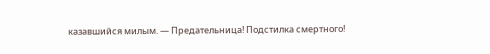казавшийся милым. — Предательница! Подстилка смертного!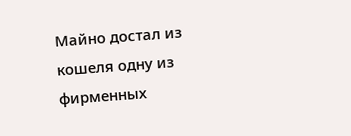Майно достал из кошеля одну из фирменных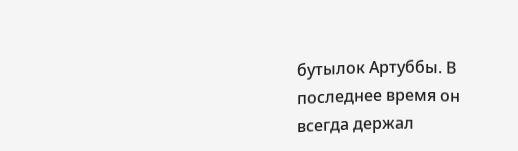бутылок Артуббы. В последнее время он всегда держал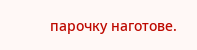парочку наготове.